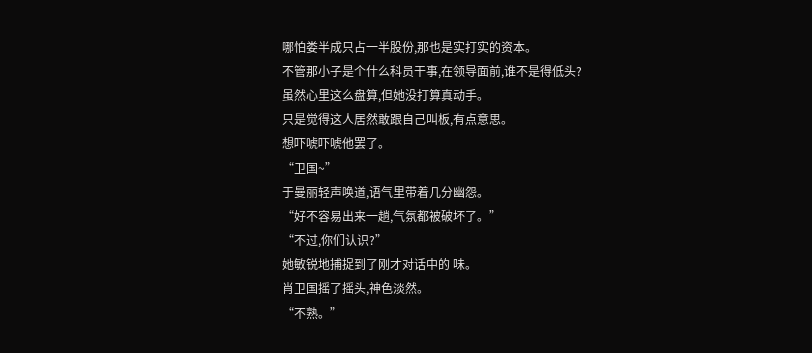哪怕娄半成只占一半股份,那也是实打实的资本。
不管那小子是个什么科员干事,在领导面前,谁不是得低头?
虽然心里这么盘算,但她没打算真动手。
只是觉得这人居然敢跟自己叫板,有点意思。
想吓唬吓唬他罢了。
“卫国~”
于曼丽轻声唤道,语气里带着几分幽怨。
“好不容易出来一趟,气氛都被破坏了。”
“不过,你们认识?”
她敏锐地捕捉到了刚才对话中的 味。
肖卫国摇了摇头,神色淡然。
“不熟。”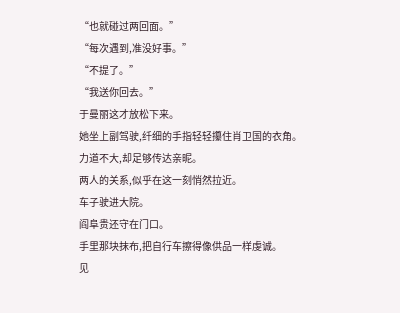“也就碰过两回面。”
“每次遇到,准没好事。”
“不提了。”
“我送你回去。”
于曼丽这才放松下来。
她坐上副驾驶,纤细的手指轻轻攥住肖卫国的衣角。
力道不大,却足够传达亲昵。
两人的关系,似乎在这一刻悄然拉近。
车子驶进大院。
阎阜贵还守在门口。
手里那块抹布,把自行车擦得像供品一样虔诚。
见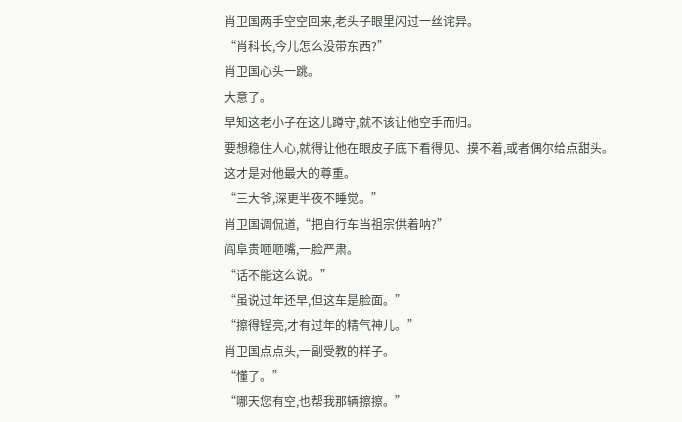肖卫国两手空空回来,老头子眼里闪过一丝诧异。
“肖科长,今儿怎么没带东西?”
肖卫国心头一跳。
大意了。
早知这老小子在这儿蹲守,就不该让他空手而归。
要想稳住人心,就得让他在眼皮子底下看得见、摸不着,或者偶尔给点甜头。
这才是对他最大的尊重。
“三大爷,深更半夜不睡觉。”
肖卫国调侃道,“把自行车当祖宗供着呐?”
阎阜贵咂咂嘴,一脸严肃。
“话不能这么说。”
“虽说过年还早,但这车是脸面。”
“擦得锃亮,才有过年的精气神儿。”
肖卫国点点头,一副受教的样子。
“懂了。”
“哪天您有空,也帮我那辆擦擦。”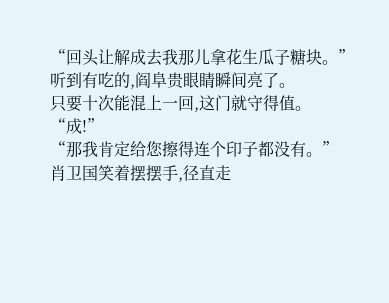“回头让解成去我那儿拿花生瓜子糖块。”
听到有吃的,阎阜贵眼睛瞬间亮了。
只要十次能混上一回,这门就守得值。
“成!”
“那我肯定给您擦得连个印子都没有。”
肖卫国笑着摆摆手,径直走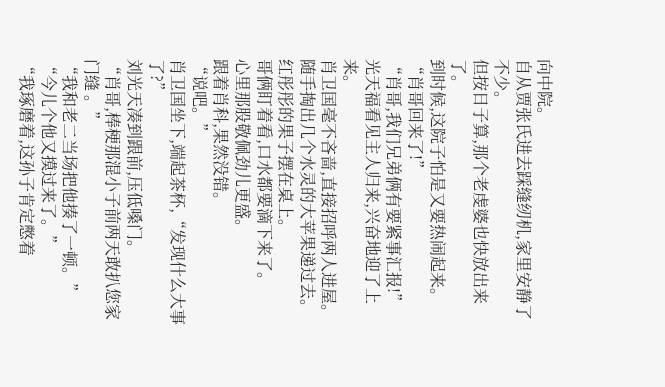向中院。
自从贾张氏进去踩缝纫机,家里安静了不少。
但按日子算,那个老虔婆也快放出来了。
到时候,这院子怕是又要热闹起来。
“肖哥回来了!”
“肖哥,我们兄弟俩有要紧事汇报!”
光天福看见主人归来,兴奋地迎了上来。
肖卫国毫不吝啬,直接招呼两人进屋。
随手掏出几个水灵的大苹果递过去。
红彤彤的果子摆在桌上。
哥俩盯着看,口水都要滴下来了。
心里那股敬佩劲儿更盛。
跟着肖科,果然没错。
“说吧。”
肖卫国坐下,端起茶杯,“发现什么大事了?”
刘光天凑到跟前,压低嗓门。
“肖哥,棒梗那混小子前两天敢扒您家门缝 。”
“我和老二当场把他揍了一顿。”
“今儿个他又摸过来了。”
“我琢磨着,这孙子肯定憋着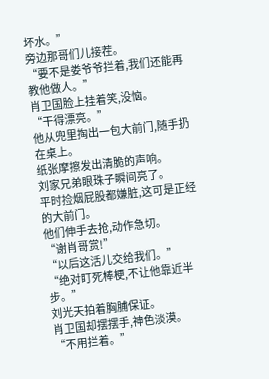坏水。”
旁边那哥们儿接茬。
“要不是娄爷爷拦着,我们还能再教他做人。”
肖卫国脸上挂着笑,没恼。
“干得漂亮。”
他从兜里掏出一包大前门,随手扔在桌上。
纸张摩擦发出清脆的声响。
刘家兄弟眼珠子瞬间亮了。
平时捡烟屁股都嫌脏,这可是正经的大前门。
他们伸手去抢,动作急切。
“谢肖哥赏!”
“以后这活儿交给我们。”
“绝对盯死棒梗,不让他靠近半步。”
刘光天拍着胸脯保证。
肖卫国却摆摆手,神色淡漠。
“不用拦着。”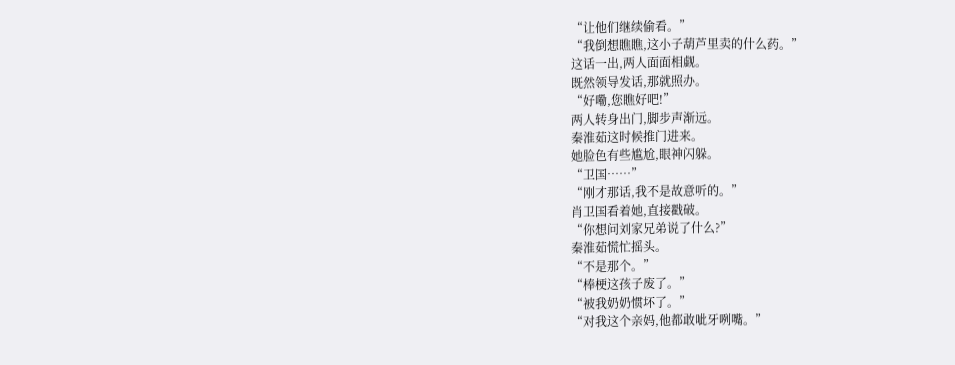“让他们继续偷看。”
“我倒想瞧瞧,这小子葫芦里卖的什么药。”
这话一出,两人面面相觑。
既然领导发话,那就照办。
“好嘞,您瞧好吧!”
两人转身出门,脚步声渐远。
秦淮茹这时候推门进来。
她脸色有些尴尬,眼神闪躲。
“卫国……”
“刚才那话,我不是故意听的。”
肖卫国看着她,直接戳破。
“你想问刘家兄弟说了什么?”
秦淮茹慌忙摇头。
“不是那个。”
“棒梗这孩子废了。”
“被我奶奶惯坏了。”
“对我这个亲妈,他都敢呲牙咧嘴。”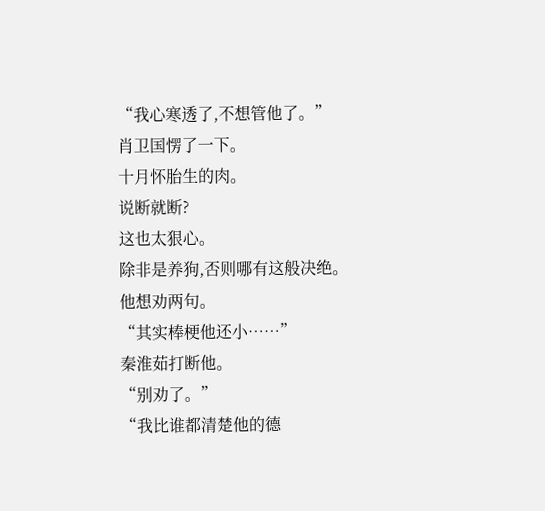“我心寒透了,不想管他了。”
肖卫国愣了一下。
十月怀胎生的肉。
说断就断?
这也太狠心。
除非是养狗,否则哪有这般决绝。
他想劝两句。
“其实棒梗他还小……”
秦淮茹打断他。
“别劝了。”
“我比谁都清楚他的德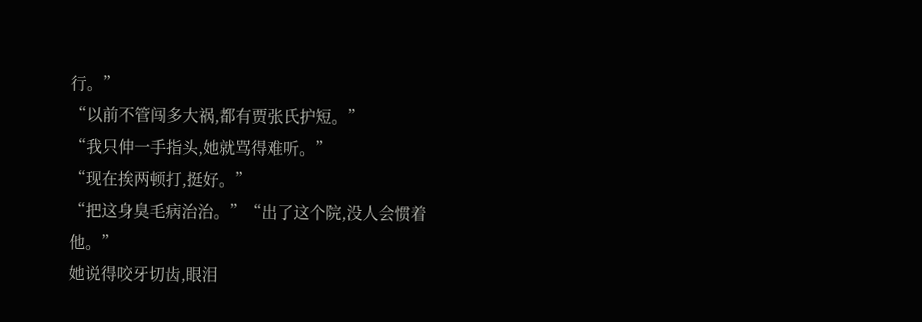行。”
“以前不管闯多大祸,都有贾张氏护短。”
“我只伸一手指头,她就骂得难听。”
“现在挨两顿打,挺好。”
“把这身臭毛病治治。”“出了这个院,没人会惯着他。”
她说得咬牙切齿,眼泪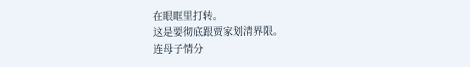在眼眶里打转。
这是要彻底跟贾家划清界限。
连母子情分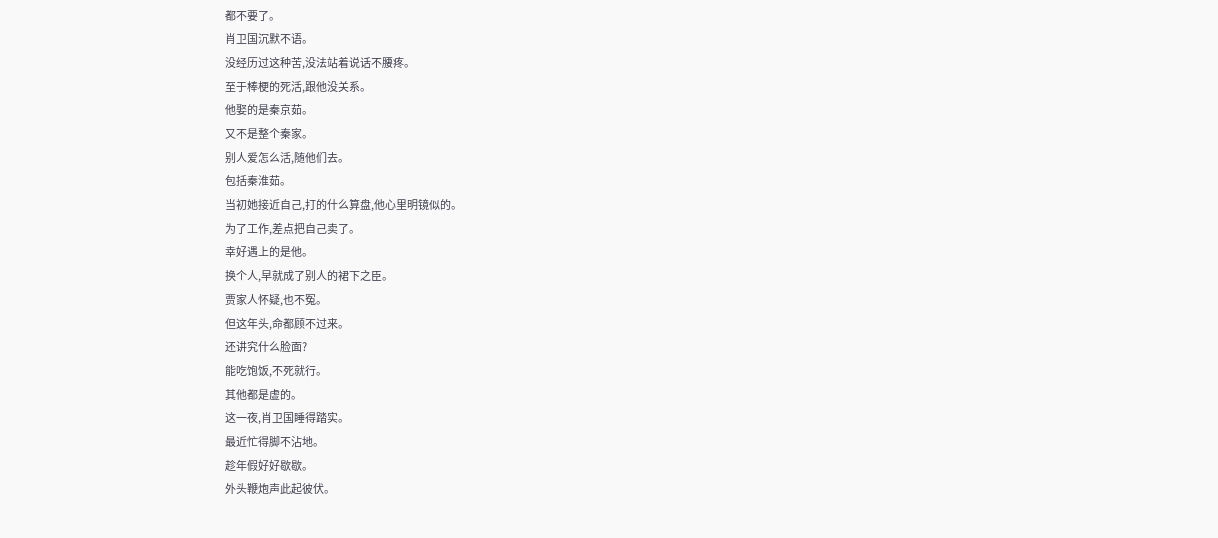都不要了。
肖卫国沉默不语。
没经历过这种苦,没法站着说话不腰疼。
至于棒梗的死活,跟他没关系。
他娶的是秦京茹。
又不是整个秦家。
别人爱怎么活,随他们去。
包括秦淮茹。
当初她接近自己,打的什么算盘,他心里明镜似的。
为了工作,差点把自己卖了。
幸好遇上的是他。
换个人,早就成了别人的裙下之臣。
贾家人怀疑,也不冤。
但这年头,命都顾不过来。
还讲究什么脸面?
能吃饱饭,不死就行。
其他都是虚的。
这一夜,肖卫国睡得踏实。
最近忙得脚不沾地。
趁年假好好歇歇。
外头鞭炮声此起彼伏。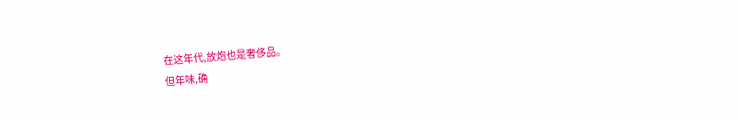在这年代,放炮也是奢侈品。
但年味,确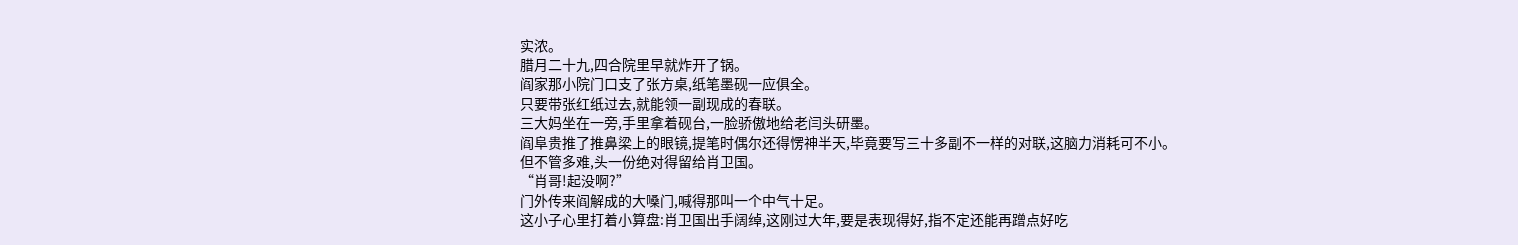实浓。
腊月二十九,四合院里早就炸开了锅。
阎家那小院门口支了张方桌,纸笔墨砚一应俱全。
只要带张红纸过去,就能领一副现成的春联。
三大妈坐在一旁,手里拿着砚台,一脸骄傲地给老闫头研墨。
阎阜贵推了推鼻梁上的眼镜,提笔时偶尔还得愣神半天,毕竟要写三十多副不一样的对联,这脑力消耗可不小。
但不管多难,头一份绝对得留给肖卫国。
“肖哥!起没啊?”
门外传来阎解成的大嗓门,喊得那叫一个中气十足。
这小子心里打着小算盘:肖卫国出手阔绰,这刚过大年,要是表现得好,指不定还能再蹭点好吃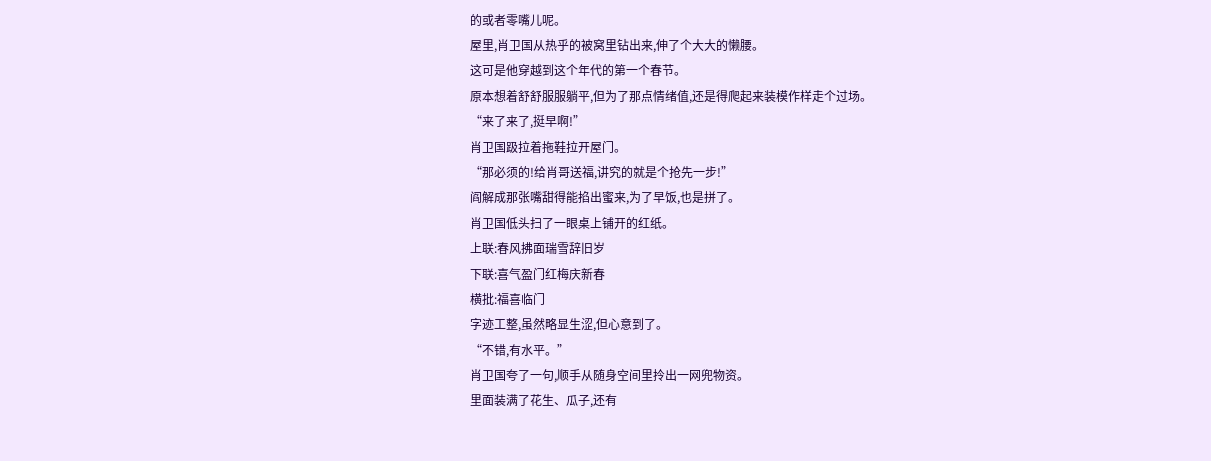的或者零嘴儿呢。
屋里,肖卫国从热乎的被窝里钻出来,伸了个大大的懒腰。
这可是他穿越到这个年代的第一个春节。
原本想着舒舒服服躺平,但为了那点情绪值,还是得爬起来装模作样走个过场。
“来了来了,挺早啊!”
肖卫国趿拉着拖鞋拉开屋门。
“那必须的!给肖哥送福,讲究的就是个抢先一步!”
阎解成那张嘴甜得能掐出蜜来,为了早饭,也是拼了。
肖卫国低头扫了一眼桌上铺开的红纸。
上联:春风拂面瑞雪辞旧岁
下联:喜气盈门红梅庆新春
横批:福喜临门
字迹工整,虽然略显生涩,但心意到了。
“不错,有水平。”
肖卫国夸了一句,顺手从随身空间里拎出一网兜物资。
里面装满了花生、瓜子,还有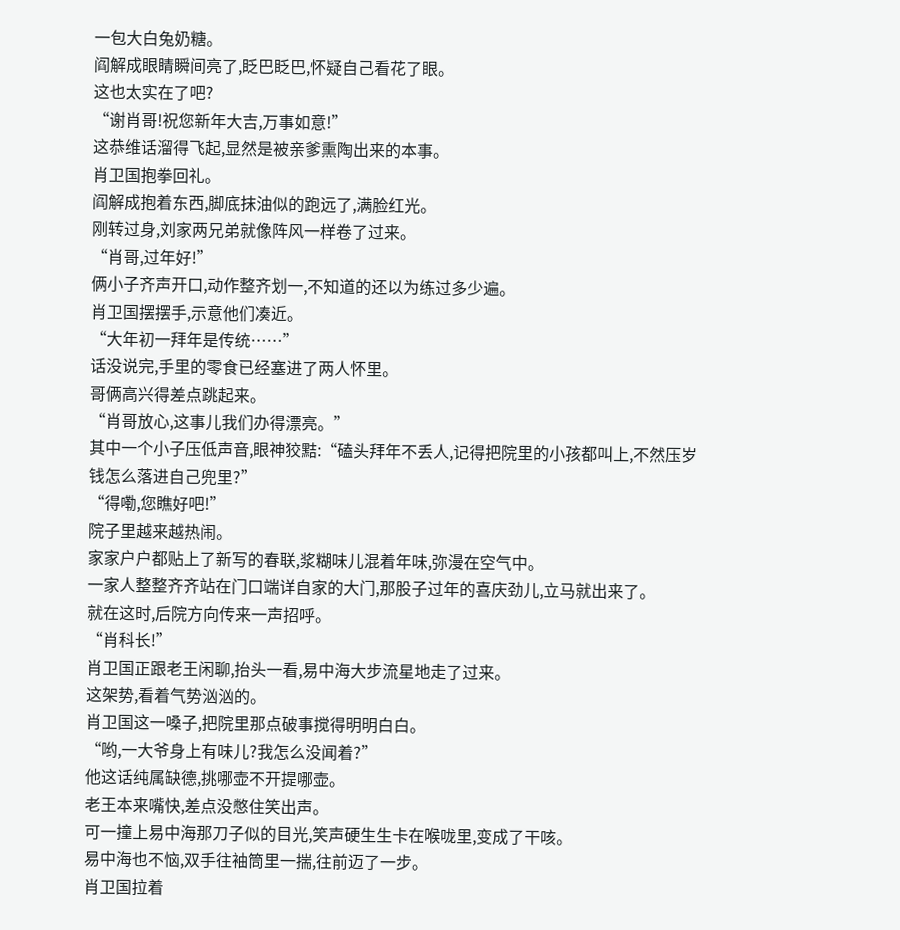一包大白兔奶糖。
阎解成眼睛瞬间亮了,眨巴眨巴,怀疑自己看花了眼。
这也太实在了吧?
“谢肖哥!祝您新年大吉,万事如意!”
这恭维话溜得飞起,显然是被亲爹熏陶出来的本事。
肖卫国抱拳回礼。
阎解成抱着东西,脚底抹油似的跑远了,满脸红光。
刚转过身,刘家两兄弟就像阵风一样卷了过来。
“肖哥,过年好!”
俩小子齐声开口,动作整齐划一,不知道的还以为练过多少遍。
肖卫国摆摆手,示意他们凑近。
“大年初一拜年是传统……”
话没说完,手里的零食已经塞进了两人怀里。
哥俩高兴得差点跳起来。
“肖哥放心,这事儿我们办得漂亮。”
其中一个小子压低声音,眼神狡黠:“磕头拜年不丢人,记得把院里的小孩都叫上,不然压岁钱怎么落进自己兜里?”
“得嘞,您瞧好吧!”
院子里越来越热闹。
家家户户都贴上了新写的春联,浆糊味儿混着年味,弥漫在空气中。
一家人整整齐齐站在门口端详自家的大门,那股子过年的喜庆劲儿,立马就出来了。
就在这时,后院方向传来一声招呼。
“肖科长!”
肖卫国正跟老王闲聊,抬头一看,易中海大步流星地走了过来。
这架势,看着气势汹汹的。
肖卫国这一嗓子,把院里那点破事搅得明明白白。
“哟,一大爷身上有味儿?我怎么没闻着?”
他这话纯属缺德,挑哪壶不开提哪壶。
老王本来嘴快,差点没憋住笑出声。
可一撞上易中海那刀子似的目光,笑声硬生生卡在喉咙里,变成了干咳。
易中海也不恼,双手往袖筒里一揣,往前迈了一步。
肖卫国拉着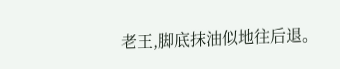老王,脚底抹油似地往后退。